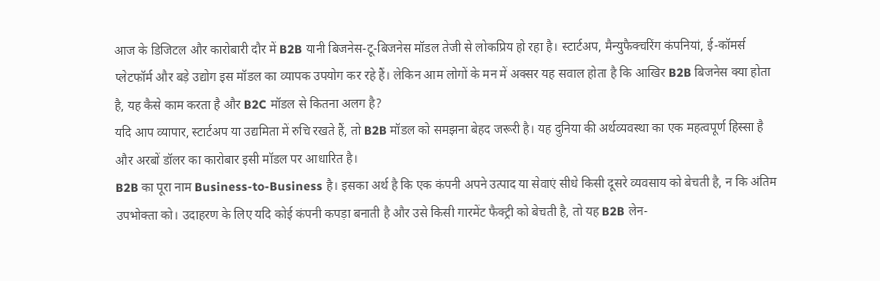आज के डिजिटल और कारोबारी दौर में B2B यानी बिजनेस-टू-बिजनेस मॉडल तेजी से लोकप्रिय हो रहा है। स्टार्टअप, मैन्युफैक्चरिंग कंपनियां, ई-कॉमर्स प्लेटफॉर्म और बड़े उद्योग इस मॉडल का व्यापक उपयोग कर रहे हैं। लेकिन आम लोगों के मन में अक्सर यह सवाल होता है कि आखिर B2B बिजनेस क्या होता है, यह कैसे काम करता है और B2C मॉडल से कितना अलग है?
यदि आप व्यापार, स्टार्टअप या उद्यमिता में रुचि रखते हैं, तो B2B मॉडल को समझना बेहद जरूरी है। यह दुनिया की अर्थव्यवस्था का एक महत्वपूर्ण हिस्सा है और अरबों डॉलर का कारोबार इसी मॉडल पर आधारित है।
B2B का पूरा नाम Business-to-Business है। इसका अर्थ है कि एक कंपनी अपने उत्पाद या सेवाएं सीधे किसी दूसरे व्यवसाय को बेचती है, न कि अंतिम उपभोक्ता को। उदाहरण के लिए यदि कोई कंपनी कपड़ा बनाती है और उसे किसी गारमेंट फैक्ट्री को बेचती है, तो यह B2B लेन-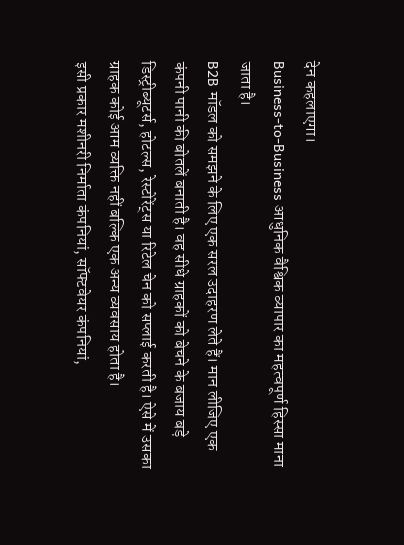देन कहलाएगा।
Business-to-Business आधुनिक वैश्विक व्यापार का महत्वपूर्ण हिस्सा माना जाता है।
B2B मॉडल को समझने के लिए एक सरल उदाहरण लेते हैं। मान लीजिए एक कंपनी पानी की बोतलें बनाती है। वह सीधे ग्राहकों को बेचने के बजाय बड़े डिस्ट्रीब्यूटर्स, होटल्स, रेस्टोरेंट्स या रिटेल चेन को सप्लाई करती है। ऐसे में उसका ग्राहक कोई आम व्यक्ति नहीं बल्कि एक अन्य व्यवसाय होता है।
इसी प्रकार मशीनरी निर्माता कंपनियां, सॉफ्टवेयर कंपनियां,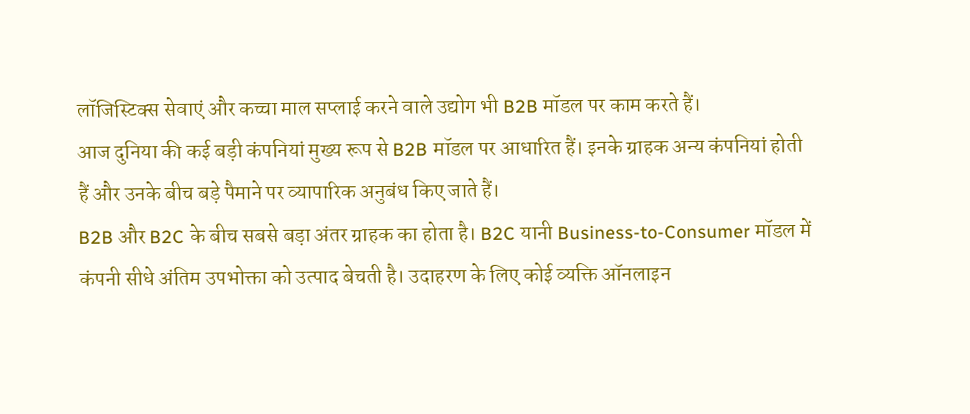लॉजिस्टिक्स सेवाएं और कच्चा माल सप्लाई करने वाले उद्योग भी B2B मॉडल पर काम करते हैं।
आज दुनिया की कई बड़ी कंपनियां मुख्य रूप से B2B मॉडल पर आधारित हैं। इनके ग्राहक अन्य कंपनियां होती हैं और उनके बीच बड़े पैमाने पर व्यापारिक अनुबंध किए जाते हैं।
B2B और B2C के बीच सबसे बड़ा अंतर ग्राहक का होता है। B2C यानी Business-to-Consumer मॉडल में कंपनी सीधे अंतिम उपभोक्ता को उत्पाद बेचती है। उदाहरण के लिए कोई व्यक्ति ऑनलाइन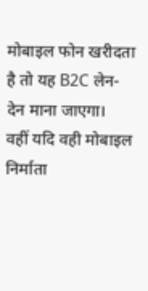मोबाइल फोन खरीदता है तो यह B2C लेन-देन माना जाएगा।
वहीं यदि वही मोबाइल निर्माता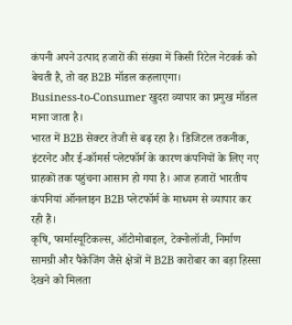कंपनी अपने उत्पाद हजारों की संख्या में किसी रिटेल नेटवर्क को बेचती है, तो वह B2B मॉडल कहलाएगा।
Business-to-Consumer खुदरा व्यापार का प्रमुख मॉडल माना जाता है।
भारत में B2B सेक्टर तेजी से बढ़ रहा है। डिजिटल तकनीक, इंटरनेट और ई-कॉमर्स प्लेटफॉर्म के कारण कंपनियों के लिए नए ग्राहकों तक पहुंचना आसान हो गया है। आज हजारों भारतीय कंपनियां ऑनलाइन B2B प्लेटफॉर्म के माध्यम से व्यापार कर रही हैं।
कृषि, फार्मास्यूटिकल्स, ऑटोमोबाइल, टेक्नोलॉजी, निर्माण सामग्री और पैकेजिंग जैसे क्षेत्रों में B2B कारोबार का बड़ा हिस्सा देखने को मिलता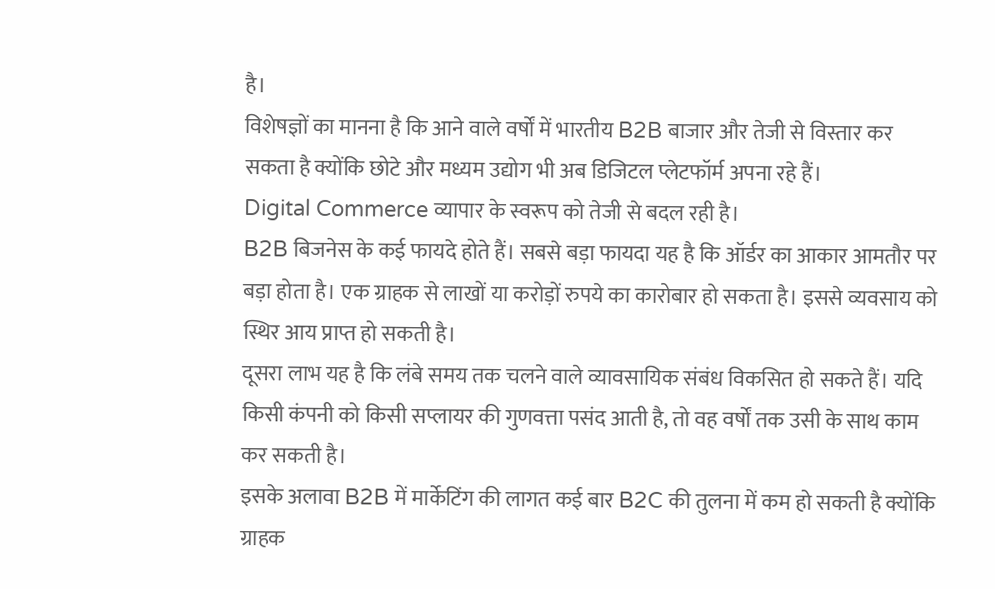है।
विशेषज्ञों का मानना है कि आने वाले वर्षों में भारतीय B2B बाजार और तेजी से विस्तार कर सकता है क्योंकि छोटे और मध्यम उद्योग भी अब डिजिटल प्लेटफॉर्म अपना रहे हैं।
Digital Commerce व्यापार के स्वरूप को तेजी से बदल रही है।
B2B बिजनेस के कई फायदे होते हैं। सबसे बड़ा फायदा यह है कि ऑर्डर का आकार आमतौर पर बड़ा होता है। एक ग्राहक से लाखों या करोड़ों रुपये का कारोबार हो सकता है। इससे व्यवसाय को स्थिर आय प्राप्त हो सकती है।
दूसरा लाभ यह है कि लंबे समय तक चलने वाले व्यावसायिक संबंध विकसित हो सकते हैं। यदि किसी कंपनी को किसी सप्लायर की गुणवत्ता पसंद आती है, तो वह वर्षों तक उसी के साथ काम कर सकती है।
इसके अलावा B2B में मार्केटिंग की लागत कई बार B2C की तुलना में कम हो सकती है क्योंकि ग्राहक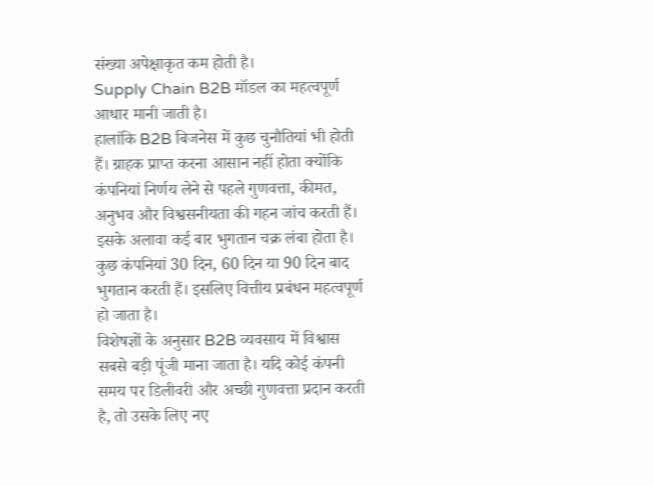संख्या अपेक्षाकृत कम होती है।
Supply Chain B2B मॉडल का महत्वपूर्ण आधार मानी जाती है।
हालांकि B2B बिजनेस में कुछ चुनौतियां भी होती हैं। ग्राहक प्राप्त करना आसान नहीं होता क्योंकि कंपनियां निर्णय लेने से पहले गुणवत्ता, कीमत, अनुभव और विश्वसनीयता की गहन जांच करती हैं।
इसके अलावा कई बार भुगतान चक्र लंबा होता है। कुछ कंपनियां 30 दिन, 60 दिन या 90 दिन बाद भुगतान करती हैं। इसलिए वित्तीय प्रबंधन महत्वपूर्ण हो जाता है।
विशेषज्ञों के अनुसार B2B व्यवसाय में विश्वास सबसे बड़ी पूंजी माना जाता है। यदि कोई कंपनी समय पर डिलीवरी और अच्छी गुणवत्ता प्रदान करती है, तो उसके लिए नए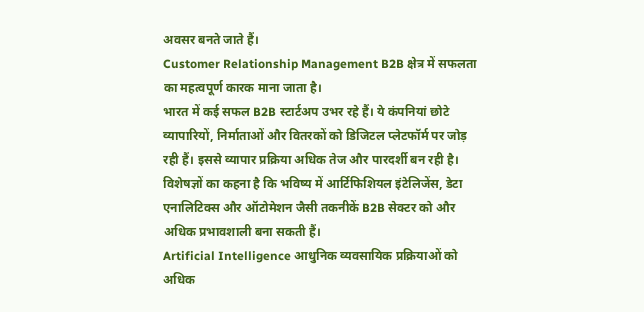अवसर बनते जाते हैं।
Customer Relationship Management B2B क्षेत्र में सफलता का महत्वपूर्ण कारक माना जाता है।
भारत में कई सफल B2B स्टार्टअप उभर रहे हैं। ये कंपनियां छोटे व्यापारियों, निर्माताओं और वितरकों को डिजिटल प्लेटफॉर्म पर जोड़ रही हैं। इससे व्यापार प्रक्रिया अधिक तेज और पारदर्शी बन रही है।
विशेषज्ञों का कहना है कि भविष्य में आर्टिफिशियल इंटेलिजेंस, डेटा एनालिटिक्स और ऑटोमेशन जैसी तकनीकें B2B सेक्टर को और अधिक प्रभावशाली बना सकती हैं।
Artificial Intelligence आधुनिक व्यवसायिक प्रक्रियाओं को अधिक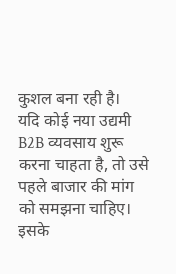कुशल बना रही है।
यदि कोई नया उद्यमी B2B व्यवसाय शुरू करना चाहता है, तो उसे पहले बाजार की मांग को समझना चाहिए। इसके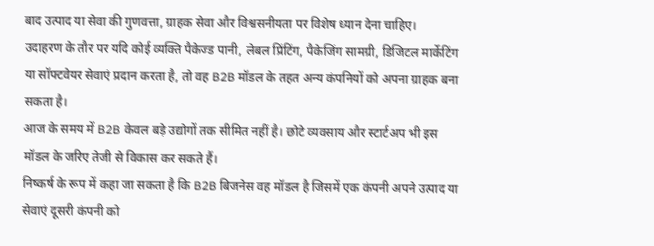बाद उत्पाद या सेवा की गुणवत्ता, ग्राहक सेवा और विश्वसनीयता पर विशेष ध्यान देना चाहिए।
उदाहरण के तौर पर यदि कोई व्यक्ति पैकेज्ड पानी, लेबल प्रिंटिंग, पैकेजिंग सामग्री, डिजिटल मार्केटिंग या सॉफ्टवेयर सेवाएं प्रदान करता है, तो वह B2B मॉडल के तहत अन्य कंपनियों को अपना ग्राहक बना सकता है।
आज के समय में B2B केवल बड़े उद्योगों तक सीमित नहीं है। छोटे व्यवसाय और स्टार्टअप भी इस मॉडल के जरिए तेजी से विकास कर सकते हैं।
निष्कर्ष के रूप में कहा जा सकता है कि B2B बिजनेस वह मॉडल है जिसमें एक कंपनी अपने उत्पाद या सेवाएं दूसरी कंपनी को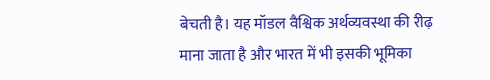बेचती है। यह मॉडल वैश्विक अर्थव्यवस्था की रीढ़ माना जाता है और भारत में भी इसकी भूमिका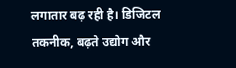लगातार बढ़ रही है। डिजिटल तकनीक, बढ़ते उद्योग और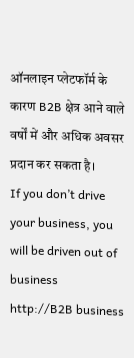ऑनलाइन प्लेटफॉर्म के कारण B2B क्षेत्र आने वाले वर्षों में और अधिक अवसर प्रदान कर सकता है।
If you don’t drive your business, you will be driven out of business
http://B2B business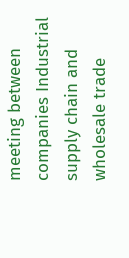meeting between companies Industrial supply chain and wholesale trade